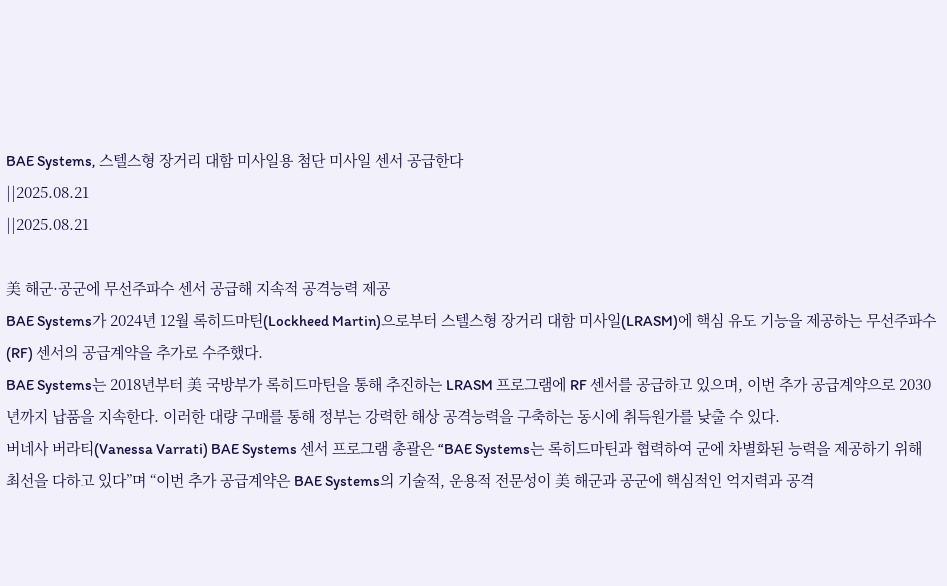BAE Systems, 스텔스형 장거리 대함 미사일용 첨단 미사일 센서 공급한다
||2025.08.21
||2025.08.21

美 해군·공군에 무선주파수 센서 공급해 지속적 공격능력 제공
BAE Systems가 2024년 12월 록히드마틴(Lockheed Martin)으로부터 스텔스형 장거리 대함 미사일(LRASM)에 핵심 유도 기능을 제공하는 무선주파수(RF) 센서의 공급계약을 추가로 수주했다.
BAE Systems는 2018년부터 美 국방부가 록히드마틴을 통해 추진하는 LRASM 프로그램에 RF 센서를 공급하고 있으며, 이번 추가 공급계약으로 2030년까지 납품을 지속한다. 이러한 대량 구매를 통해 정부는 강력한 해상 공격능력을 구축하는 동시에 취득원가를 낮출 수 있다.
버네사 버라티(Vanessa Varrati) BAE Systems 센서 프로그램 총괄은 “BAE Systems는 록히드마틴과 협력하여 군에 차별화된 능력을 제공하기 위해 최선을 다하고 있다”며 “이번 추가 공급계약은 BAE Systems의 기술적, 운용적 전문성이 美 해군과 공군에 핵심적인 억지력과 공격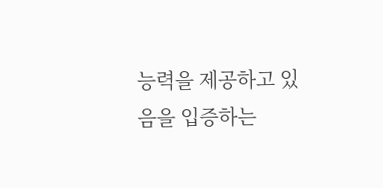능력을 제공하고 있음을 입증하는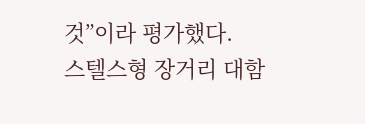것”이라 평가했다.
스텔스형 장거리 대함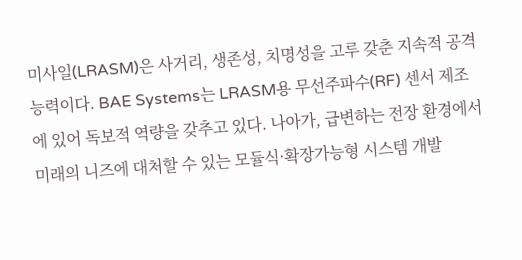미사일(LRASM)은 사거리, 생존성, 치명성을 고루 갖춘 지속적 공격능력이다. BAE Systems는 LRASM용 무선주파수(RF) 센서 제조에 있어 독보적 역량을 갖추고 있다. 나아가, 급변하는 전장 환경에서 미래의 니즈에 대처할 수 있는 모듈식·확장가능형 시스템 개발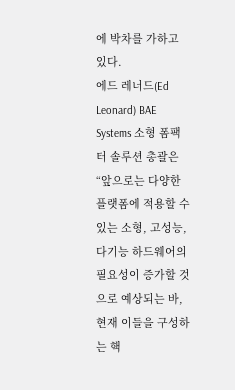에 박차를 가하고 있다.
에드 레너드(Ed Leonard) BAE Systems 소형 폼팩터 솔루션 총괄은 “앞으로는 다양한 플랫폼에 적용할 수 있는 소형, 고성능, 다기능 하드웨어의 필요성이 증가할 것으로 예상되는 바, 현재 이들을 구성하는 핵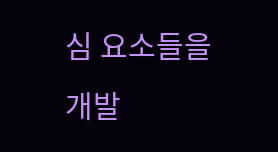심 요소들을 개발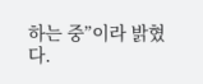하는 중”이라 밝혔다.